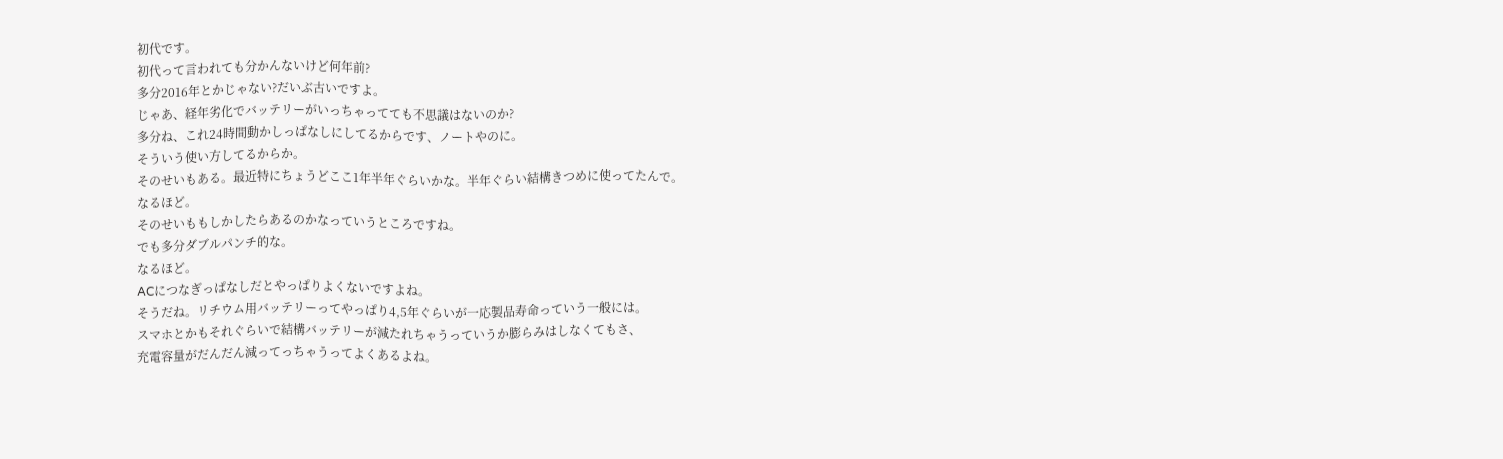初代です。
初代って言われても分かんないけど何年前?
多分2016年とかじゃない?だいぶ古いですよ。
じゃあ、経年劣化でバッテリーがいっちゃってても不思議はないのか?
多分ね、これ24時間動かしっぱなしにしてるからです、ノートやのに。
そういう使い方してるからか。
そのせいもある。最近特にちょうどここ1年半年ぐらいかな。半年ぐらい結構きつめに使ってたんで。
なるほど。
そのせいももしかしたらあるのかなっていうところですね。
でも多分ダブルパンチ的な。
なるほど。
ACにつなぎっぱなしだとやっぱりよくないですよね。
そうだね。リチウム用バッテリーってやっぱり4,5年ぐらいが一応製品寿命っていう一般には。
スマホとかもそれぐらいで結構バッテリーが減たれちゃうっていうか膨らみはしなくてもさ、
充電容量がだんだん減ってっちゃうってよくあるよね。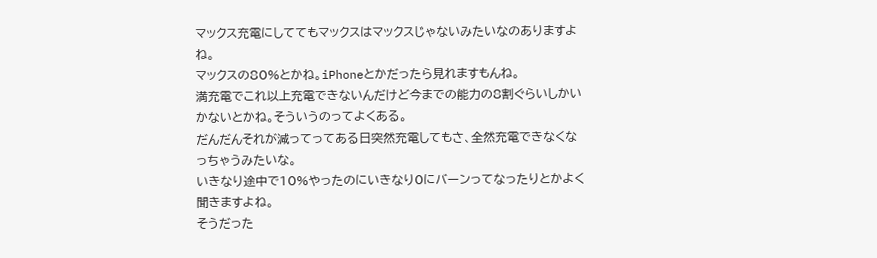マックス充電にしててもマックスはマックスじゃないみたいなのありますよね。
マックスの80%とかね。iPhoneとかだったら見れますもんね。
満充電でこれ以上充電できないんだけど今までの能力の8割ぐらいしかいかないとかね。そういうのってよくある。
だんだんそれが減ってってある日突然充電してもさ、全然充電できなくなっちゃうみたいな。
いきなり途中で10%やったのにいきなり0にバーンってなったりとかよく聞きますよね。
そうだった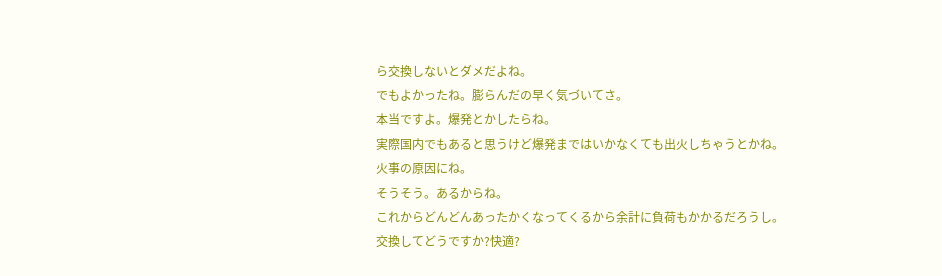ら交換しないとダメだよね。
でもよかったね。膨らんだの早く気づいてさ。
本当ですよ。爆発とかしたらね。
実際国内でもあると思うけど爆発まではいかなくても出火しちゃうとかね。
火事の原因にね。
そうそう。あるからね。
これからどんどんあったかくなってくるから余計に負荷もかかるだろうし。
交換してどうですか?快適?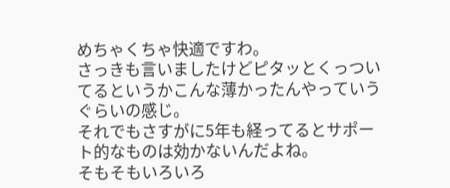めちゃくちゃ快適ですわ。
さっきも言いましたけどピタッとくっついてるというかこんな薄かったんやっていうぐらいの感じ。
それでもさすがに5年も経ってるとサポート的なものは効かないんだよね。
そもそもいろいろ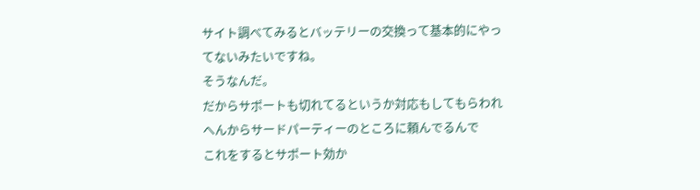サイト調べてみるとバッテリーの交換って基本的にやってないみたいですね。
そうなんだ。
だからサポートも切れてるというか対応もしてもらわれへんからサードパーティーのところに頼んでるんで
これをするとサポート効か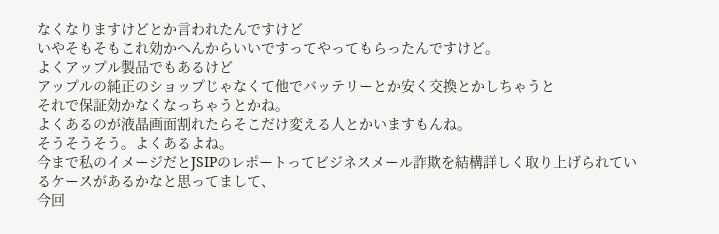なくなりますけどとか言われたんですけど
いやそもそもこれ効かへんからいいですってやってもらったんですけど。
よくアップル製品でもあるけど
アップルの純正のショップじゃなくて他でバッテリーとか安く交換とかしちゃうと
それで保証効かなくなっちゃうとかね。
よくあるのが液晶画面割れたらそこだけ変える人とかいますもんね。
そうそうそう。よくあるよね。
今まで私のイメージだとJSIPのレポートってビジネスメール詐欺を結構詳しく取り上げられているケースがあるかなと思ってまして、
今回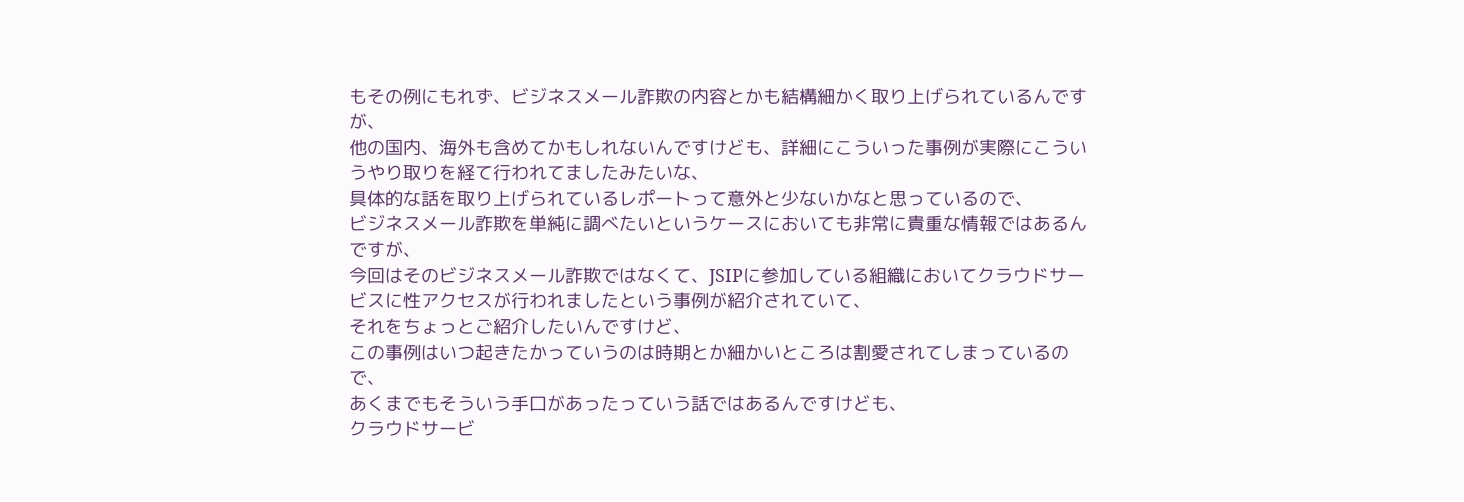もその例にもれず、ビジネスメール詐欺の内容とかも結構細かく取り上げられているんですが、
他の国内、海外も含めてかもしれないんですけども、詳細にこういった事例が実際にこういうやり取りを経て行われてましたみたいな、
具体的な話を取り上げられているレポートって意外と少ないかなと思っているので、
ビジネスメール詐欺を単純に調べたいというケースにおいても非常に貴重な情報ではあるんですが、
今回はそのビジネスメール詐欺ではなくて、JSIPに参加している組織においてクラウドサービスに性アクセスが行われましたという事例が紹介されていて、
それをちょっとご紹介したいんですけど、
この事例はいつ起きたかっていうのは時期とか細かいところは割愛されてしまっているので、
あくまでもそういう手口があったっていう話ではあるんですけども、
クラウドサービ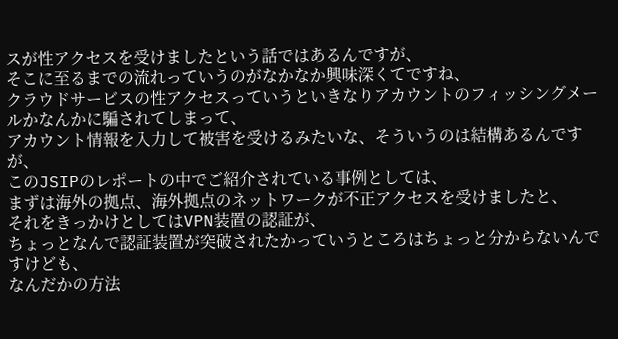スが性アクセスを受けましたという話ではあるんですが、
そこに至るまでの流れっていうのがなかなか興味深くてですね、
クラウドサービスの性アクセスっていうといきなりアカウントのフィッシングメールかなんかに騙されてしまって、
アカウント情報を入力して被害を受けるみたいな、そういうのは結構あるんですが、
このJSIPのレポートの中でご紹介されている事例としては、
まずは海外の拠点、海外拠点のネットワークが不正アクセスを受けましたと、
それをきっかけとしてはVPN装置の認証が、
ちょっとなんで認証装置が突破されたかっていうところはちょっと分からないんですけども、
なんだかの方法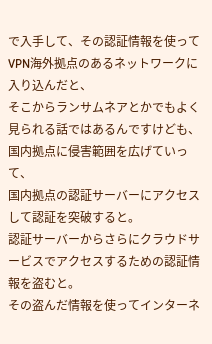で入手して、その認証情報を使ってVPN海外拠点のあるネットワークに入り込んだと、
そこからランサムネアとかでもよく見られる話ではあるんですけども、
国内拠点に侵害範囲を広げていって、
国内拠点の認証サーバーにアクセスして認証を突破すると。
認証サーバーからさらにクラウドサービスでアクセスするための認証情報を盗むと。
その盗んだ情報を使ってインターネ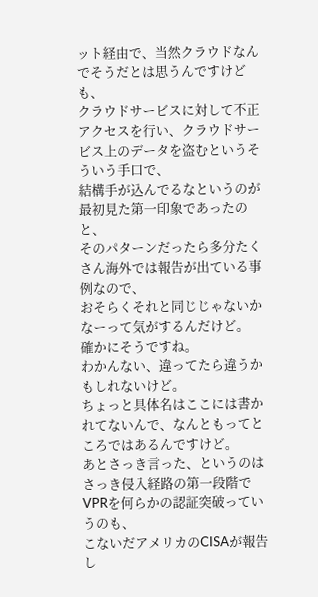ット経由で、当然クラウドなんでそうだとは思うんですけども、
クラウドサービスに対して不正アクセスを行い、クラウドサービス上のデータを盗むというそういう手口で、
結構手が込んでるなというのが最初見た第一印象であったのと、
そのパターンだったら多分たくさん海外では報告が出ている事例なので、
おそらくそれと同じじゃないかなーって気がするんだけど。
確かにそうですね。
わかんない、違ってたら違うかもしれないけど。
ちょっと具体名はここには書かれてないんで、なんともってところではあるんですけど。
あとさっき言った、というのはさっき侵入経路の第一段階でVPRを何らかの認証突破っていうのも、
こないだアメリカのCISAが報告し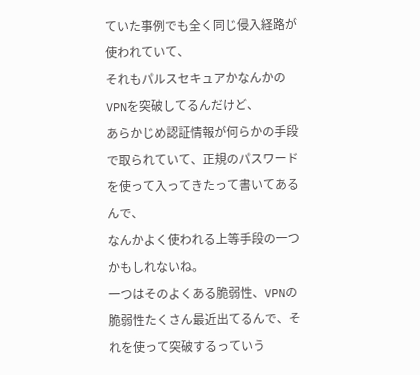ていた事例でも全く同じ侵入経路が使われていて、
それもパルスセキュアかなんかのVPNを突破してるんだけど、
あらかじめ認証情報が何らかの手段で取られていて、正規のパスワードを使って入ってきたって書いてあるんで、
なんかよく使われる上等手段の一つかもしれないね。
一つはそのよくある脆弱性、VPNの脆弱性たくさん最近出てるんで、それを使って突破するっていう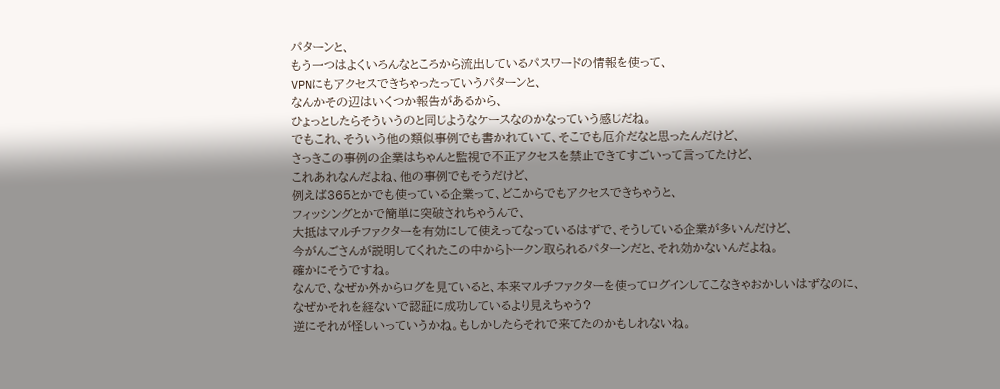パターンと、
もう一つはよくいろんなところから流出しているパスワードの情報を使って、
VPNにもアクセスできちゃったっていうパターンと、
なんかその辺はいくつか報告があるから、
ひょっとしたらそういうのと同じようなケースなのかなっていう感じだね。
でもこれ、そういう他の類似事例でも書かれていて、そこでも厄介だなと思ったんだけど、
さっきこの事例の企業はちゃんと監視で不正アクセスを禁止できてすごいって言ってたけど、
これあれなんだよね、他の事例でもそうだけど、
例えば365とかでも使っている企業って、どこからでもアクセスできちゃうと、
フィッシングとかで簡単に突破されちゃうんで、
大抵はマルチファクターを有効にして使えってなっているはずで、そうしている企業が多いんだけど、
今がんごさんが説明してくれたこの中からトークン取られるパターンだと、それ効かないんだよね。
確かにそうですね。
なんで、なぜか外からログを見ていると、本来マルチファクターを使ってログインしてこなきゃおかしいはずなのに、
なぜかそれを経ないで認証に成功しているより見えちゃう?
逆にそれが怪しいっていうかね。もしかしたらそれで来てたのかもしれないね。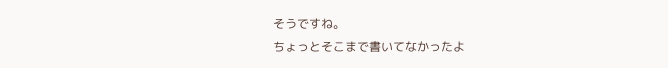そうですね。
ちょっとそこまで書いてなかったよ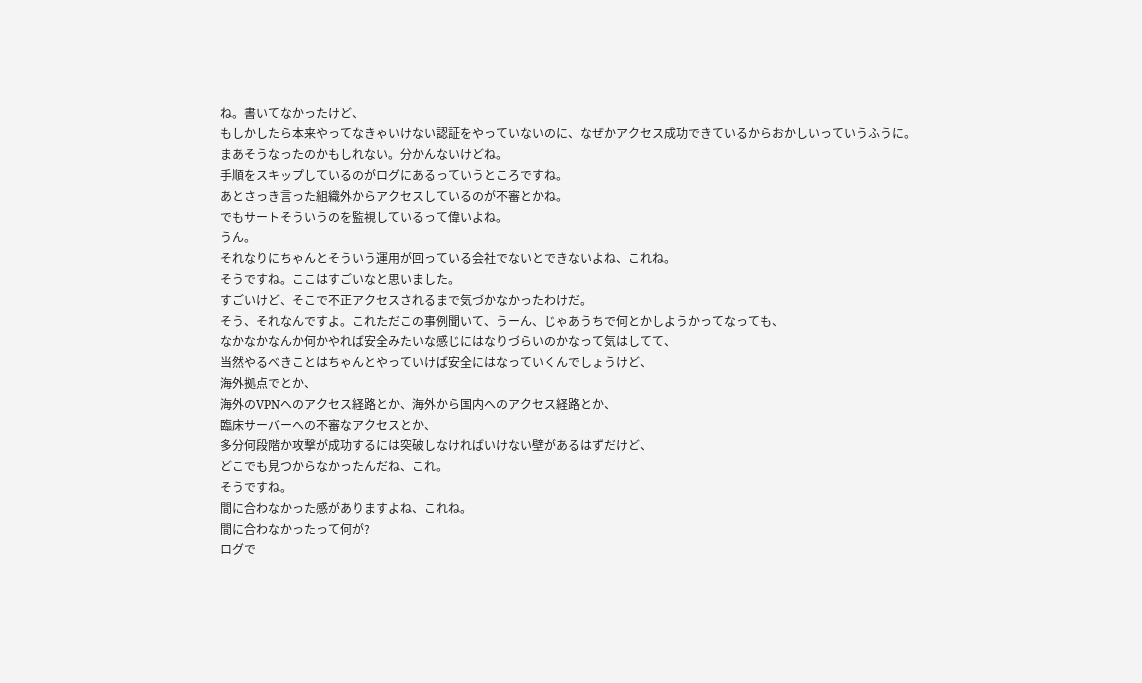ね。書いてなかったけど、
もしかしたら本来やってなきゃいけない認証をやっていないのに、なぜかアクセス成功できているからおかしいっていうふうに。
まあそうなったのかもしれない。分かんないけどね。
手順をスキップしているのがログにあるっていうところですね。
あとさっき言った組織外からアクセスしているのが不審とかね。
でもサートそういうのを監視しているって偉いよね。
うん。
それなりにちゃんとそういう運用が回っている会社でないとできないよね、これね。
そうですね。ここはすごいなと思いました。
すごいけど、そこで不正アクセスされるまで気づかなかったわけだ。
そう、それなんですよ。これただこの事例聞いて、うーん、じゃあうちで何とかしようかってなっても、
なかなかなんか何かやれば安全みたいな感じにはなりづらいのかなって気はしてて、
当然やるべきことはちゃんとやっていけば安全にはなっていくんでしょうけど、
海外拠点でとか、
海外のVPNへのアクセス経路とか、海外から国内へのアクセス経路とか、
臨床サーバーへの不審なアクセスとか、
多分何段階か攻撃が成功するには突破しなければいけない壁があるはずだけど、
どこでも見つからなかったんだね、これ。
そうですね。
間に合わなかった感がありますよね、これね。
間に合わなかったって何が?
ログで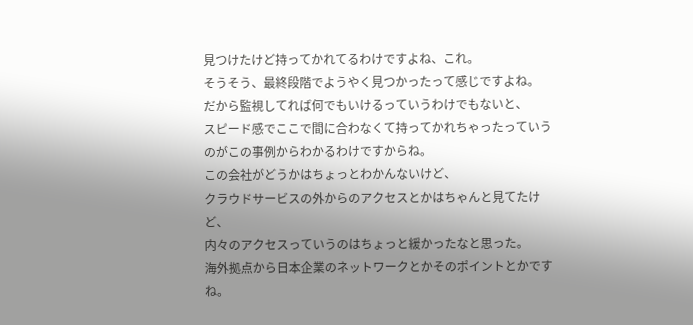見つけたけど持ってかれてるわけですよね、これ。
そうそう、最終段階でようやく見つかったって感じですよね。
だから監視してれば何でもいけるっていうわけでもないと、
スピード感でここで間に合わなくて持ってかれちゃったっていうのがこの事例からわかるわけですからね。
この会社がどうかはちょっとわかんないけど、
クラウドサービスの外からのアクセスとかはちゃんと見てたけど、
内々のアクセスっていうのはちょっと緩かったなと思った。
海外拠点から日本企業のネットワークとかそのポイントとかですね。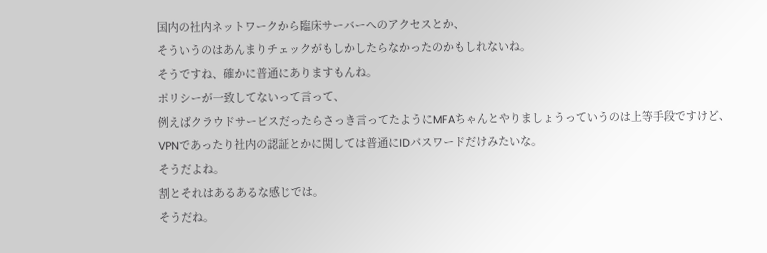国内の社内ネットワークから臨床サーバーへのアクセスとか、
そういうのはあんまりチェックがもしかしたらなかったのかもしれないね。
そうですね、確かに普通にありますもんね。
ポリシーが一致してないって言って、
例えばクラウドサービスだったらさっき言ってたようにMFAちゃんとやりましょうっていうのは上等手段ですけど、
VPNであったり社内の認証とかに関しては普通にIDパスワードだけみたいな。
そうだよね。
割とそれはあるあるな感じでは。
そうだね。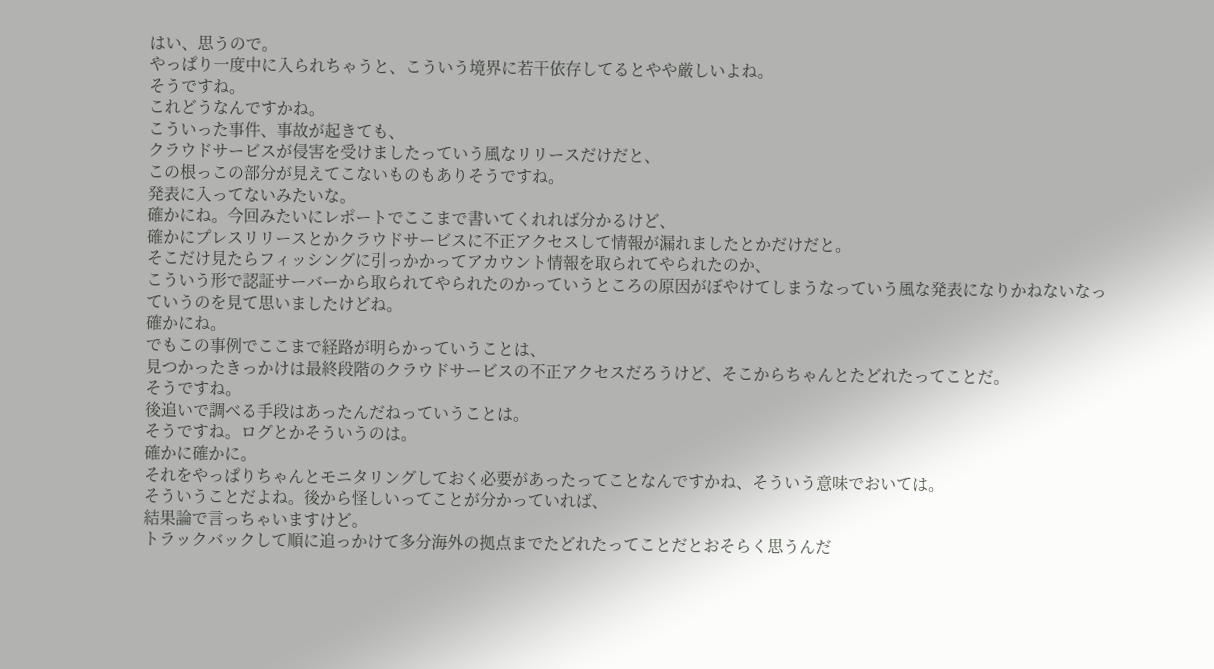はい、思うので。
やっぱり一度中に入られちゃうと、こういう境界に若干依存してるとやや厳しいよね。
そうですね。
これどうなんですかね。
こういった事件、事故が起きても、
クラウドサービスが侵害を受けましたっていう風なリリースだけだと、
この根っこの部分が見えてこないものもありそうですね。
発表に入ってないみたいな。
確かにね。今回みたいにレポートでここまで書いてくれれば分かるけど、
確かにプレスリリースとかクラウドサービスに不正アクセスして情報が漏れましたとかだけだと。
そこだけ見たらフィッシングに引っかかってアカウント情報を取られてやられたのか、
こういう形で認証サーバーから取られてやられたのかっていうところの原因がぼやけてしまうなっていう風な発表になりかねないなっていうのを見て思いましたけどね。
確かにね。
でもこの事例でここまで経路が明らかっていうことは、
見つかったきっかけは最終段階のクラウドサービスの不正アクセスだろうけど、そこからちゃんとたどれたってことだ。
そうですね。
後追いで調べる手段はあったんだねっていうことは。
そうですね。ログとかそういうのは。
確かに確かに。
それをやっぱりちゃんとモニタリングしておく必要があったってことなんですかね、そういう意味でおいては。
そういうことだよね。後から怪しいってことが分かっていれば、
結果論で言っちゃいますけど。
トラックバックして順に追っかけて多分海外の拠点までたどれたってことだとおそらく思うんだ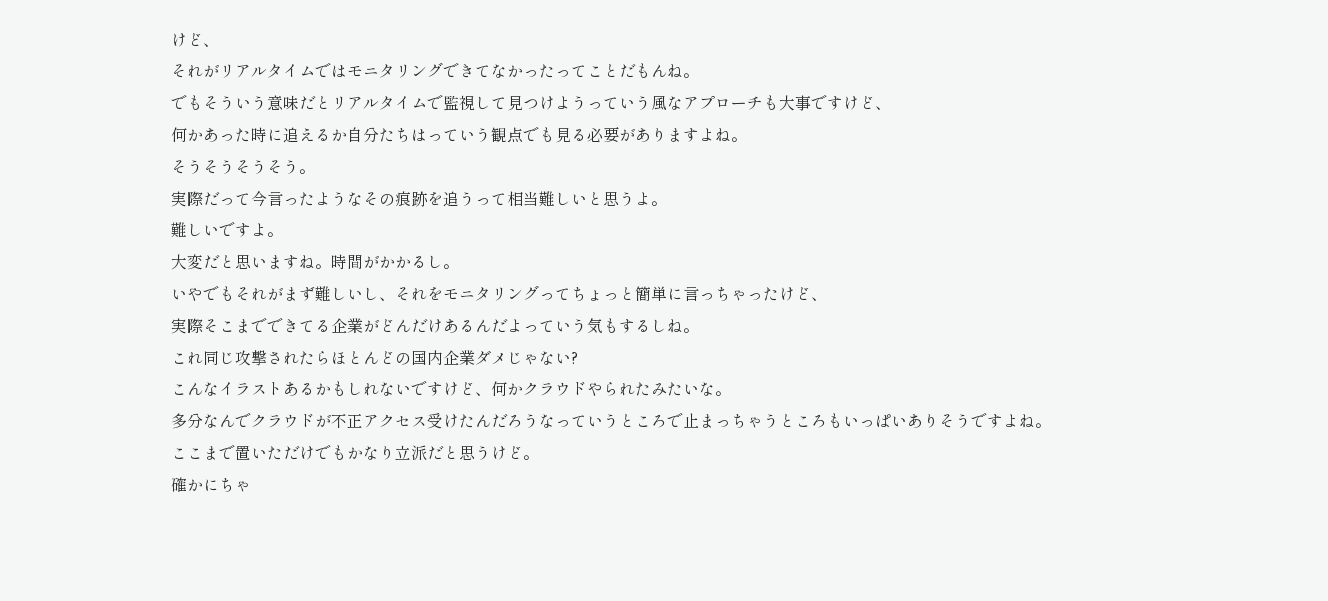けど、
それがリアルタイムではモニタリングできてなかったってことだもんね。
でもそういう意味だとリアルタイムで監視して見つけようっていう風なアプローチも大事ですけど、
何かあった時に追えるか自分たちはっていう観点でも見る必要がありますよね。
そうそうそうそう。
実際だって今言ったようなその痕跡を追うって相当難しいと思うよ。
難しいですよ。
大変だと思いますね。時間がかかるし。
いやでもそれがまず難しいし、それをモニタリングってちょっと簡単に言っちゃったけど、
実際そこまでできてる企業がどんだけあるんだよっていう気もするしね。
これ同じ攻撃されたらほとんどの国内企業ダメじゃない?
こんなイラストあるかもしれないですけど、何かクラウドやられたみたいな。
多分なんでクラウドが不正アクセス受けたんだろうなっていうところで止まっちゃうところもいっぱいありそうですよね。
ここまで置いただけでもかなり立派だと思うけど。
確かにちゃ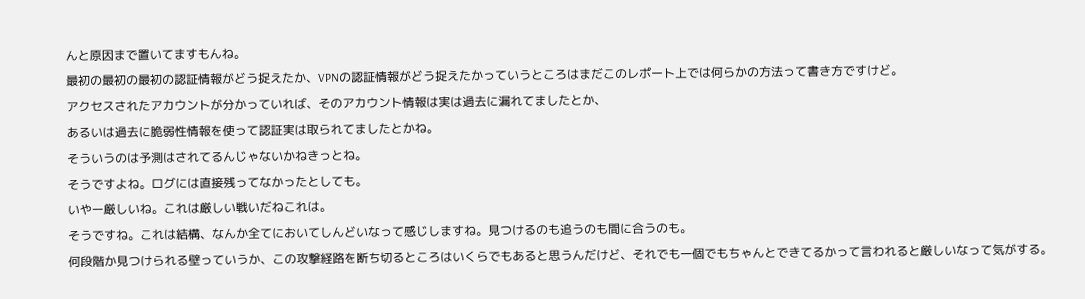んと原因まで置いてますもんね。
最初の最初の最初の認証情報がどう捉えたか、VPNの認証情報がどう捉えたかっていうところはまだこのレポート上では何らかの方法って書き方ですけど。
アクセスされたアカウントが分かっていれば、そのアカウント情報は実は過去に漏れてましたとか、
あるいは過去に脆弱性情報を使って認証実は取られてましたとかね。
そういうのは予測はされてるんじゃないかねきっとね。
そうですよね。ログには直接残ってなかったとしても。
いやー厳しいね。これは厳しい戦いだねこれは。
そうですね。これは結構、なんか全てにおいてしんどいなって感じしますね。見つけるのも追うのも間に合うのも。
何段階か見つけられる壁っていうか、この攻撃経路を断ち切るところはいくらでもあると思うんだけど、それでも一個でもちゃんとできてるかって言われると厳しいなって気がする。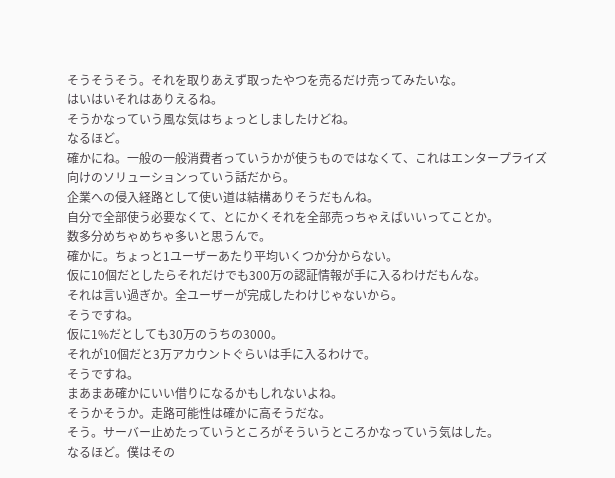そうそうそう。それを取りあえず取ったやつを売るだけ売ってみたいな。
はいはいそれはありえるね。
そうかなっていう風な気はちょっとしましたけどね。
なるほど。
確かにね。一般の一般消費者っていうかが使うものではなくて、これはエンタープライズ向けのソリューションっていう話だから。
企業への侵入経路として使い道は結構ありそうだもんね。
自分で全部使う必要なくて、とにかくそれを全部売っちゃえばいいってことか。
数多分めちゃめちゃ多いと思うんで。
確かに。ちょっと1ユーザーあたり平均いくつか分からない。
仮に10個だとしたらそれだけでも300万の認証情報が手に入るわけだもんな。
それは言い過ぎか。全ユーザーが完成したわけじゃないから。
そうですね。
仮に1%だとしても30万のうちの3000。
それが10個だと3万アカウントぐらいは手に入るわけで。
そうですね。
まあまあ確かにいい借りになるかもしれないよね。
そうかそうか。走路可能性は確かに高そうだな。
そう。サーバー止めたっていうところがそういうところかなっていう気はした。
なるほど。僕はその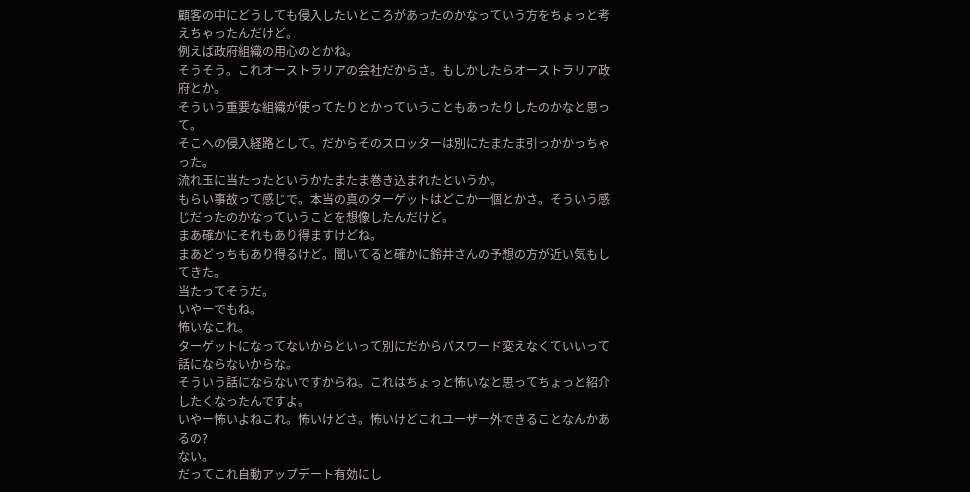顧客の中にどうしても侵入したいところがあったのかなっていう方をちょっと考えちゃったんだけど。
例えば政府組織の用心のとかね。
そうそう。これオーストラリアの会社だからさ。もしかしたらオーストラリア政府とか。
そういう重要な組織が使ってたりとかっていうこともあったりしたのかなと思って。
そこへの侵入経路として。だからそのスロッターは別にたまたま引っかかっちゃった。
流れ玉に当たったというかたまたま巻き込まれたというか。
もらい事故って感じで。本当の真のターゲットはどこか一個とかさ。そういう感じだったのかなっていうことを想像したんだけど。
まあ確かにそれもあり得ますけどね。
まあどっちもあり得るけど。聞いてると確かに鈴井さんの予想の方が近い気もしてきた。
当たってそうだ。
いやーでもね。
怖いなこれ。
ターゲットになってないからといって別にだからパスワード変えなくていいって話にならないからな。
そういう話にならないですからね。これはちょっと怖いなと思ってちょっと紹介したくなったんですよ。
いやー怖いよねこれ。怖いけどさ。怖いけどこれユーザー外できることなんかあるの?
ない。
だってこれ自動アップデート有効にし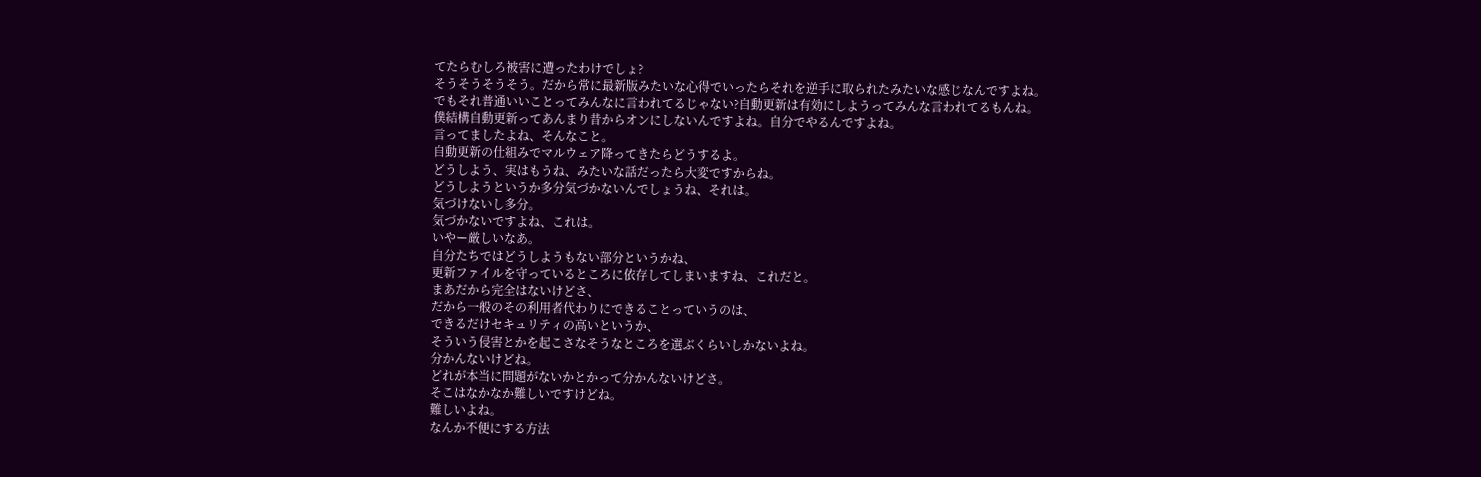てたらむしろ被害に遭ったわけでしょ?
そうそうそうそう。だから常に最新版みたいな心得でいったらそれを逆手に取られたみたいな感じなんですよね。
でもそれ普通いいことってみんなに言われてるじゃない?自動更新は有効にしようってみんな言われてるもんね。
僕結構自動更新ってあんまり昔からオンにしないんですよね。自分でやるんですよね。
言ってましたよね、そんなこと。
自動更新の仕組みでマルウェア降ってきたらどうするよ。
どうしよう、実はもうね、みたいな話だったら大変ですからね。
どうしようというか多分気づかないんでしょうね、それは。
気づけないし多分。
気づかないですよね、これは。
いやー厳しいなあ。
自分たちではどうしようもない部分というかね、
更新ファイルを守っているところに依存してしまいますね、これだと。
まあだから完全はないけどさ、
だから一般のその利用者代わりにできることっていうのは、
できるだけセキュリティの高いというか、
そういう侵害とかを起こさなそうなところを選ぶくらいしかないよね。
分かんないけどね。
どれが本当に問題がないかとかって分かんないけどさ。
そこはなかなか難しいですけどね。
難しいよね。
なんか不便にする方法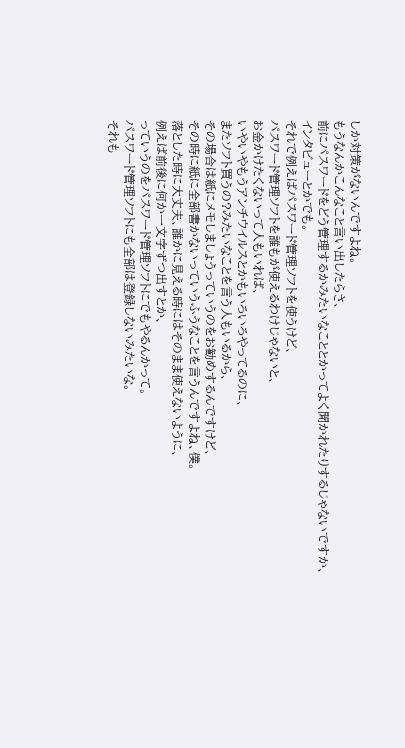しか対策がないんですよね。
もうなんかこんなこと言い出したらさ、
前にパスワードをどう管理するかみたいなこととかってよく聞かれたりするじゃないですか、
インタビューとかでも。
それで例えばパスワード管理ソフトを使うけど、
パスワード管理ソフトを誰もが使えるわけじゃないと、
お金かけたくないって人もいれば、
いやいやもうアンチウイルスとかもいろいろやってるのに、
またソフト買うの?みたいなことを言う人もいるから、
その場合は紙にメモしましょうっていうのをお勧めするんですけど、
その時に紙に全部書かないっていうふうなことを言うんですよね、僕。
落とした時に大丈夫、誰かに見える時にはそのまま使えないように、
例えば前後に何か一文字ずつ出すとか、
っていうのをパスワード管理ソフトにでもやるんかって。
パスワード管理ソフトにも全部は登録しないみたいな。
それも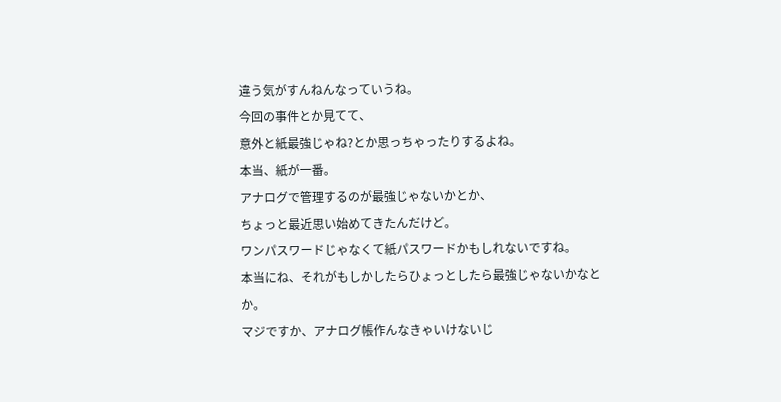違う気がすんねんなっていうね。
今回の事件とか見てて、
意外と紙最強じゃね?とか思っちゃったりするよね。
本当、紙が一番。
アナログで管理するのが最強じゃないかとか、
ちょっと最近思い始めてきたんだけど。
ワンパスワードじゃなくて紙パスワードかもしれないですね。
本当にね、それがもしかしたらひょっとしたら最強じゃないかなとか。
マジですか、アナログ帳作んなきゃいけないじ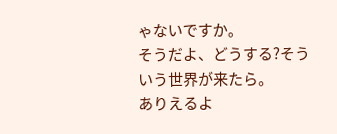ゃないですか。
そうだよ、どうする?そういう世界が来たら。
ありえるよ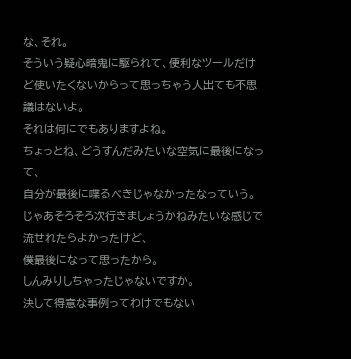な、それ。
そういう疑心暗鬼に駆られて、便利なツールだけど使いたくないからって思っちゃう人出ても不思議はないよ。
それは何にでもありますよね。
ちょっとね、どうすんだみたいな空気に最後になって、
自分が最後に喋るべきじゃなかったなっていう。
じゃあそろそろ次行きましょうかねみたいな感じで流せれたらよかったけど、
僕最後になって思ったから。
しんみりしちゃったじゃないですか。
決して得意な事例ってわけでもない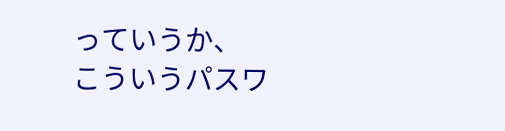っていうか、
こういうパスワ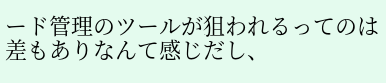ード管理のツールが狙われるってのは差もありなんて感じだし、